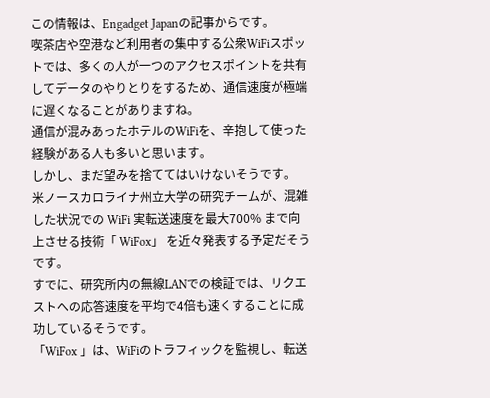この情報は、Engadget Japanの記事からです。
喫茶店や空港など利用者の集中する公衆WiFiスポットでは、多くの人が一つのアクセスポイントを共有してデータのやりとりをするため、通信速度が極端に遅くなることがありますね。
通信が混みあったホテルのWiFiを、辛抱して使った経験がある人も多いと思います。
しかし、まだ望みを捨ててはいけないそうです。
米ノースカロライナ州立大学の研究チームが、混雑した状況での WiFi 実転送速度を最大700% まで向上させる技術「 WiFox」 を近々発表する予定だそうです。
すでに、研究所内の無線LANでの検証では、リクエストへの応答速度を平均で4倍も速くすることに成功しているそうです。
「WiFox 」は、WiFiのトラフィックを監視し、転送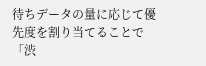待ちデータの量に応じて優先度を割り当てることで「渋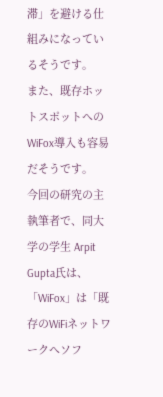滞」を避ける仕組みになっているそうです。
また、既存ホットスポットへのWiFox導入も容易だそうです。
今回の研究の主執筆者で、同大学の学生 Arpit Gupta氏は、「WiFox」は「既存のWiFiネットワークへソフ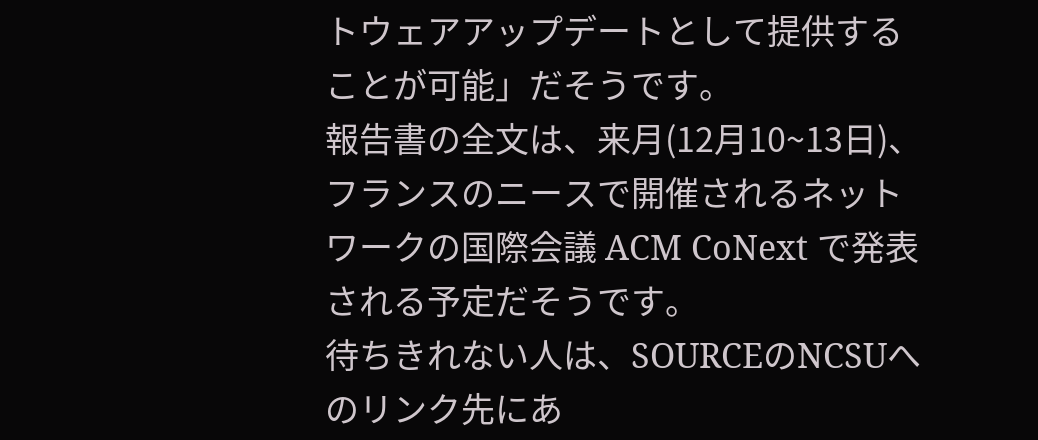トウェアアップデートとして提供することが可能」だそうです。
報告書の全文は、来月(12月10~13日)、フランスのニースで開催されるネットワークの国際会議 ACM CoNext で発表される予定だそうです。
待ちきれない人は、SOURCEのNCSUへのリンク先にあ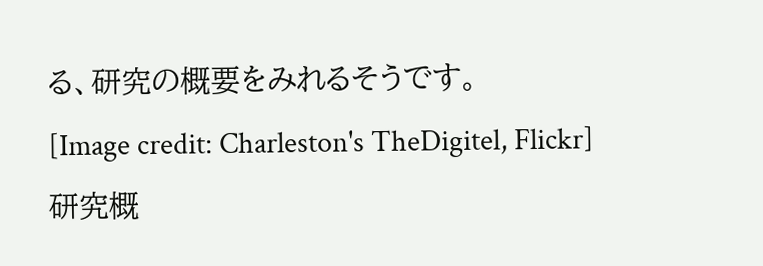る、研究の概要をみれるそうです。
[Image credit: Charleston's TheDigitel, Flickr]
研究概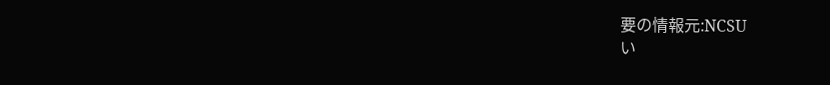要の情報元:NCSU
い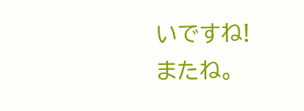いですね!
またね。